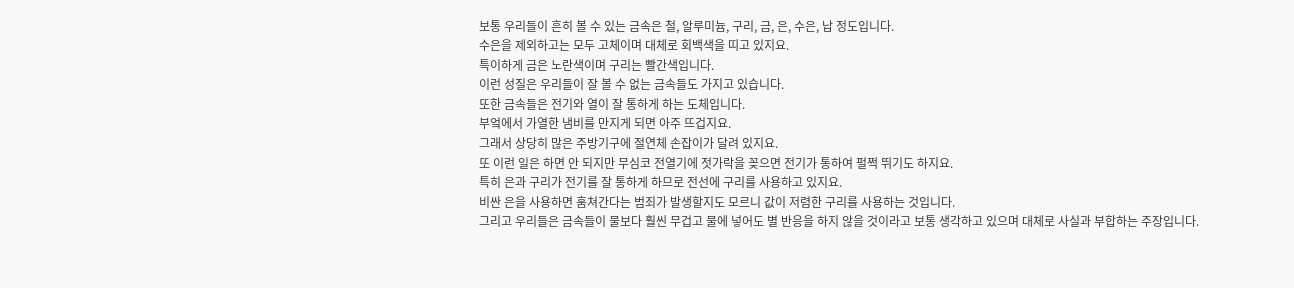보통 우리들이 흔히 볼 수 있는 금속은 철, 알루미늄, 구리, 금, 은, 수은, 납 정도입니다.
수은을 제외하고는 모두 고체이며 대체로 회백색을 띠고 있지요.
특이하게 금은 노란색이며 구리는 빨간색입니다.
이런 성질은 우리들이 잘 볼 수 없는 금속들도 가지고 있습니다.
또한 금속들은 전기와 열이 잘 통하게 하는 도체입니다.
부엌에서 가열한 냄비를 만지게 되면 아주 뜨겁지요.
그래서 상당히 많은 주방기구에 절연체 손잡이가 달려 있지요.
또 이런 일은 하면 안 되지만 무심코 전열기에 젓가락을 꽂으면 전기가 통하여 펄쩍 뛰기도 하지요.
특히 은과 구리가 전기를 잘 통하게 하므로 전선에 구리를 사용하고 있지요.
비싼 은을 사용하면 훔쳐간다는 범죄가 발생할지도 모르니 값이 저렴한 구리를 사용하는 것입니다.
그리고 우리들은 금속들이 물보다 훨씬 무겁고 물에 넣어도 별 반응을 하지 않을 것이라고 보통 생각하고 있으며 대체로 사실과 부합하는 주장입니다.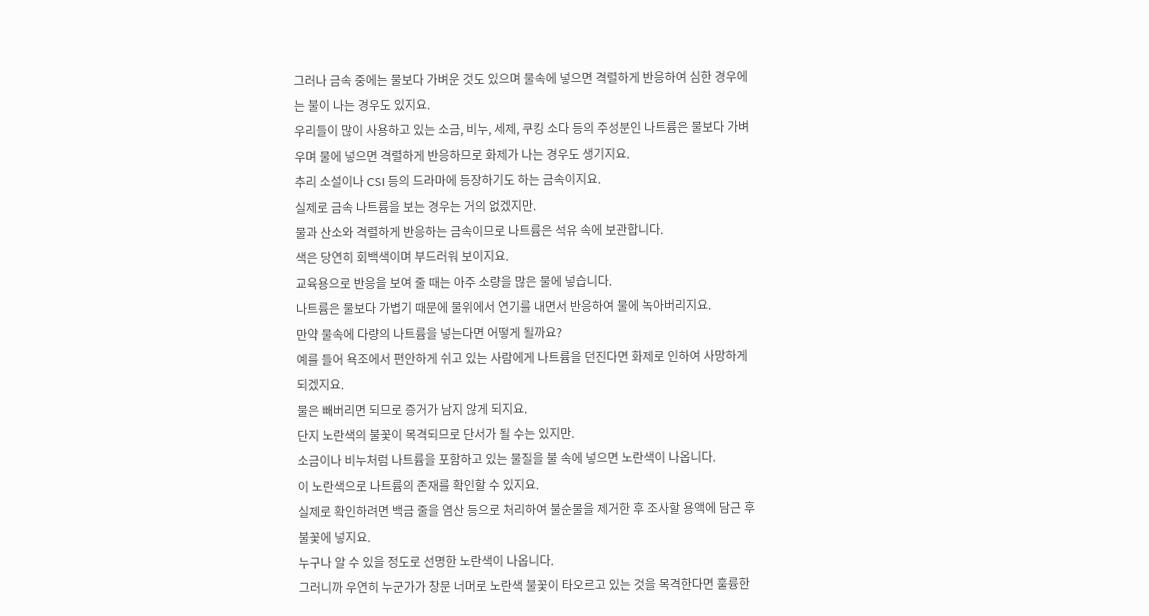그러나 금속 중에는 물보다 가벼운 것도 있으며 물속에 넣으면 격렬하게 반응하여 심한 경우에는 불이 나는 경우도 있지요.
우리들이 많이 사용하고 있는 소금, 비누, 세제, 쿠킹 소다 등의 주성분인 나트륨은 물보다 가벼우며 물에 넣으면 격렬하게 반응하므로 화제가 나는 경우도 생기지요.
추리 소설이나 CSI 등의 드라마에 등장하기도 하는 금속이지요.
실제로 금속 나트륨을 보는 경우는 거의 없겠지만.
물과 산소와 격렬하게 반응하는 금속이므로 나트륨은 석유 속에 보관합니다.
색은 당연히 회백색이며 부드러워 보이지요.
교육용으로 반응을 보여 줄 때는 아주 소량을 많은 물에 넣습니다.
나트륨은 물보다 가볍기 때문에 물위에서 연기를 내면서 반응하여 물에 녹아버리지요.
만약 물속에 다량의 나트륨을 넣는다면 어떻게 될까요?
예를 들어 욕조에서 편안하게 쉬고 있는 사람에게 나트륨을 던진다면 화제로 인하여 사망하게 되겠지요.
물은 빼버리면 되므로 증거가 남지 않게 되지요.
단지 노란색의 불꽃이 목격되므로 단서가 될 수는 있지만.
소금이나 비누처럼 나트륨을 포함하고 있는 물질을 불 속에 넣으면 노란색이 나옵니다.
이 노란색으로 나트륨의 존재를 확인할 수 있지요.
실제로 확인하려면 백금 줄을 염산 등으로 처리하여 불순물을 제거한 후 조사할 용액에 담근 후 불꽃에 넣지요.
누구나 알 수 있을 정도로 선명한 노란색이 나옵니다.
그러니까 우연히 누군가가 창문 너머로 노란색 불꽃이 타오르고 있는 것을 목격한다면 훌륭한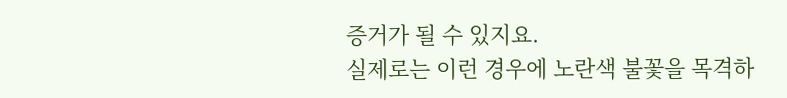증거가 될 수 있지요.
실제로는 이런 경우에 노란색 불꽃을 목격하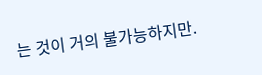는 것이 거의 불가능하지만.